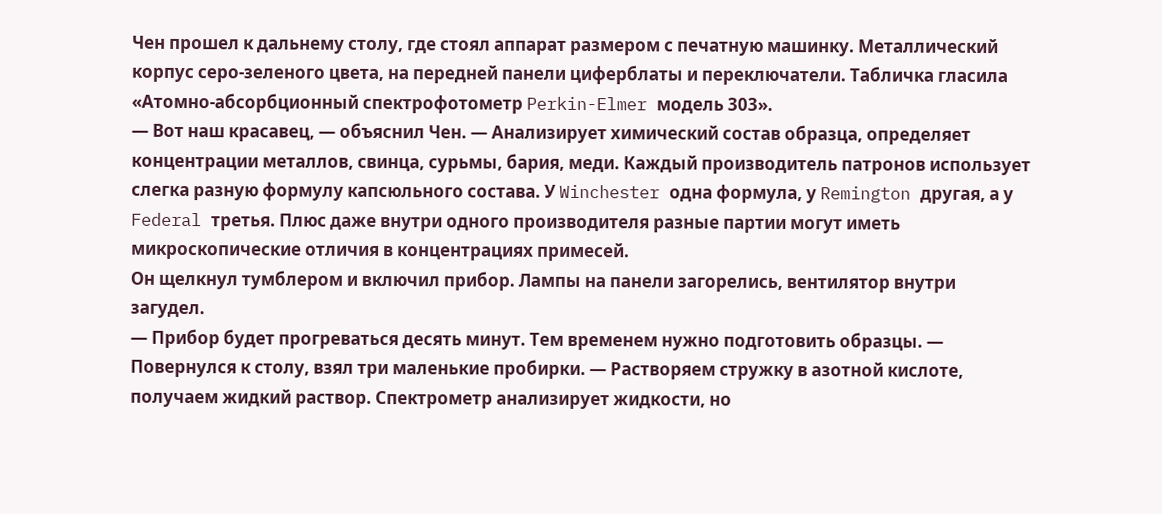Чен прошел к дальнему столу, где стоял аппарат размером с печатную машинку. Металлический корпус серо-зеленого цвета, на передней панели циферблаты и переключатели. Табличка гласила «Атомно-абсорбционный спектрофотометр Perkin-Elmer модель 303».
— Вот наш красавец, — объяснил Чен. — Анализирует химический состав образца, определяет концентрации металлов, свинца, сурьмы, бария, меди. Каждый производитель патронов использует слегка разную формулу капсюльного состава. У Winchester одна формула, у Remington другая, а у Federal третья. Плюс даже внутри одного производителя разные партии могут иметь микроскопические отличия в концентрациях примесей.
Он щелкнул тумблером и включил прибор. Лампы на панели загорелись, вентилятор внутри загудел.
— Прибор будет прогреваться десять минут. Тем временем нужно подготовить образцы. — Повернулся к столу, взял три маленькие пробирки. — Растворяем стружку в азотной кислоте, получаем жидкий раствор. Спектрометр анализирует жидкости, но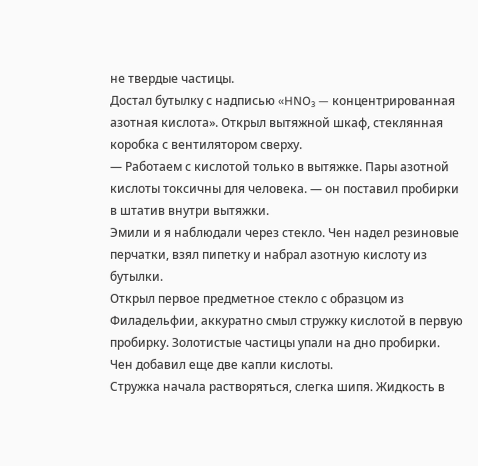не твердые частицы.
Достал бутылку с надписью «HNO₃ — концентрированная азотная кислота». Открыл вытяжной шкаф, стеклянная коробка с вентилятором сверху.
— Работаем с кислотой только в вытяжке. Пары азотной кислоты токсичны для человека. — он поставил пробирки в штатив внутри вытяжки.
Эмили и я наблюдали через стекло. Чен надел резиновые перчатки, взял пипетку и набрал азотную кислоту из бутылки.
Открыл первое предметное стекло с образцом из Филадельфии, аккуратно смыл стружку кислотой в первую пробирку. Золотистые частицы упали на дно пробирки. Чен добавил еще две капли кислоты.
Стружка начала растворяться, слегка шипя. Жидкость в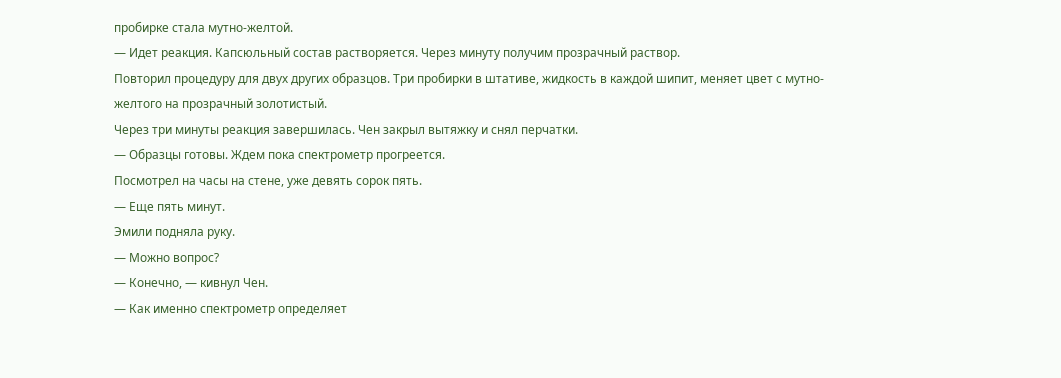пробирке стала мутно-желтой.
— Идет реакция. Капсюльный состав растворяется. Через минуту получим прозрачный раствор.
Повторил процедуру для двух других образцов. Три пробирки в штативе, жидкость в каждой шипит, меняет цвет с мутно-желтого на прозрачный золотистый.
Через три минуты реакция завершилась. Чен закрыл вытяжку и снял перчатки.
— Образцы готовы. Ждем пока спектрометр прогреется.
Посмотрел на часы на стене, уже девять сорок пять.
— Еще пять минут.
Эмили подняла руку.
— Можно вопрос?
— Конечно, — кивнул Чен.
— Как именно спектрометр определяет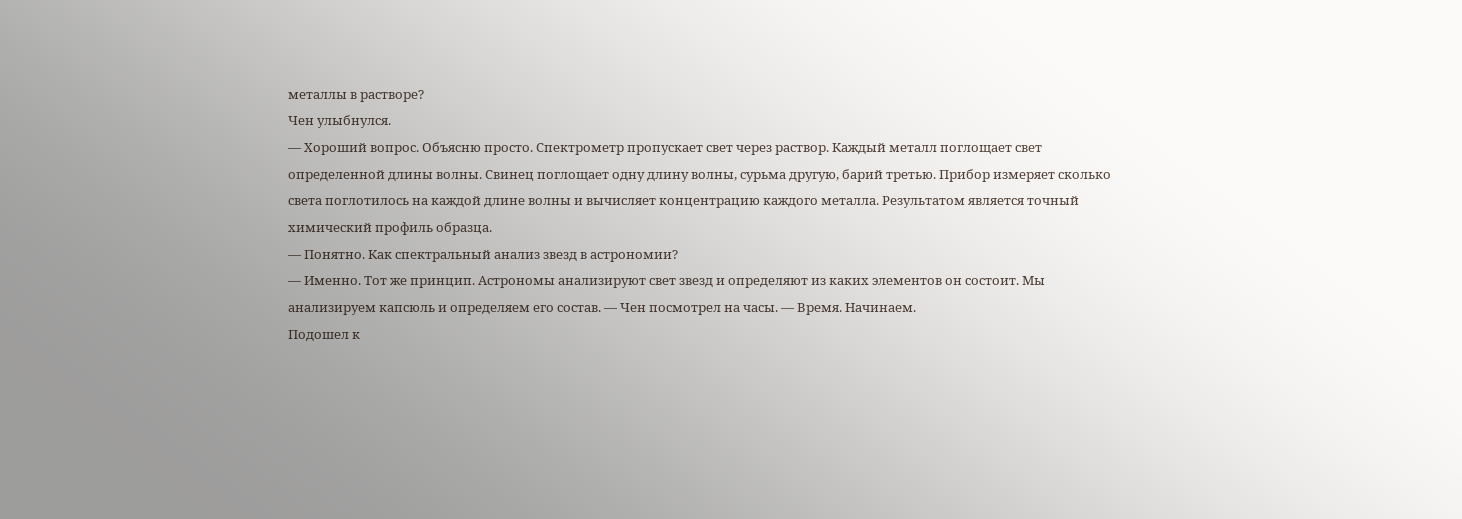металлы в растворе?
Чен улыбнулся.
— Хороший вопрос. Объясню просто. Спектрометр пропускает свет через раствор. Каждый металл поглощает свет определенной длины волны. Свинец поглощает одну длину волны, сурьма другую, барий третью. Прибор измеряет сколько света поглотилось на каждой длине волны и вычисляет концентрацию каждого металла. Результатом является точный химический профиль образца.
— Понятно. Как спектральный анализ звезд в астрономии?
— Именно. Тот же принцип. Астрономы анализируют свет звезд и определяют из каких элементов он состоит. Мы анализируем капсюль и определяем его состав. — Чен посмотрел на часы. — Время. Начинаем.
Подошел к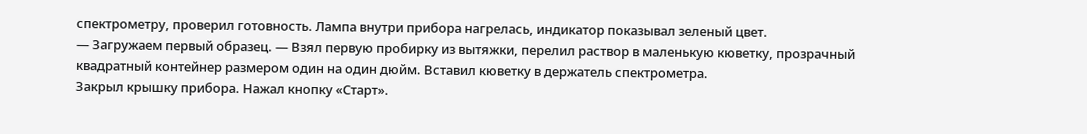спектрометру, проверил готовность. Лампа внутри прибора нагрелась, индикатор показывал зеленый цвет.
— Загружаем первый образец. — Взял первую пробирку из вытяжки, перелил раствор в маленькую кюветку, прозрачный квадратный контейнер размером один на один дюйм. Вставил кюветку в держатель спектрометра.
Закрыл крышку прибора. Нажал кнопку «Старт».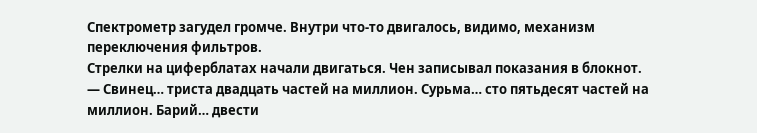Спектрометр загудел громче. Внутри что-то двигалось, видимо, механизм переключения фильтров.
Стрелки на циферблатах начали двигаться. Чен записывал показания в блокнот.
— Свинец… триста двадцать частей на миллион. Сурьма… сто пятьдесят частей на миллион. Барий… двести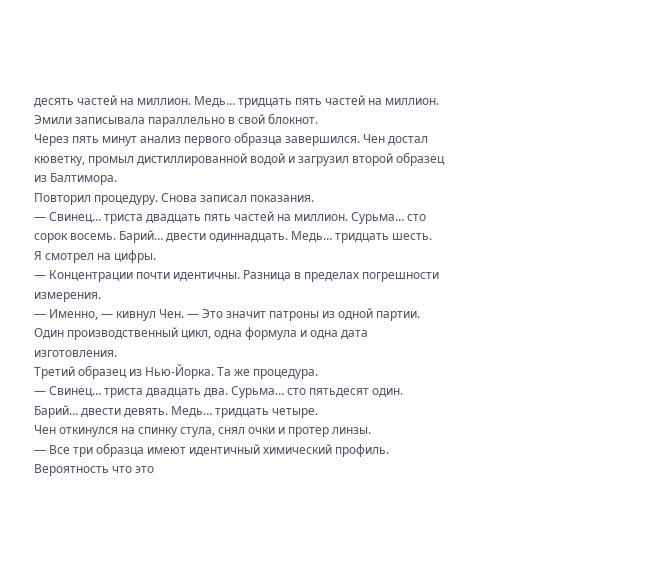десять частей на миллион. Медь… тридцать пять частей на миллион.
Эмили записывала параллельно в свой блокнот.
Через пять минут анализ первого образца завершился. Чен достал кюветку, промыл дистиллированной водой и загрузил второй образец из Балтимора.
Повторил процедуру. Снова записал показания.
— Свинец… триста двадцать пять частей на миллион. Сурьма… сто сорок восемь. Барий… двести одиннадцать. Медь… тридцать шесть.
Я смотрел на цифры.
— Концентрации почти идентичны. Разница в пределах погрешности измерения.
— Именно, — кивнул Чен. — Это значит патроны из одной партии. Один производственный цикл, одна формула и одна дата изготовления.
Третий образец из Нью-Йорка. Та же процедура.
— Свинец… триста двадцать два. Сурьма… сто пятьдесят один. Барий… двести девять. Медь… тридцать четыре.
Чен откинулся на спинку стула, снял очки и протер линзы.
— Все три образца имеют идентичный химический профиль. Вероятность что это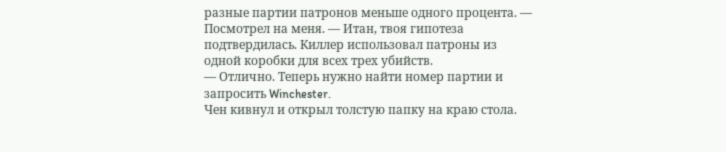разные партии патронов меньше одного процента. — Посмотрел на меня. — Итан, твоя гипотеза подтвердилась. Киллер использовал патроны из одной коробки для всех трех убийств.
— Отлично. Теперь нужно найти номер партии и запросить Winchester.
Чен кивнул и открыл толстую папку на краю стола.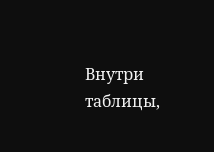Внутри таблицы,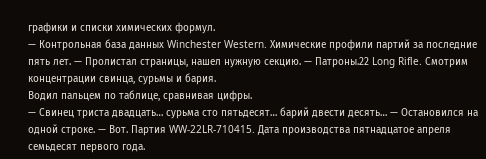графики и списки химических формул.
— Контрольная база данных Winchester Western. Химические профили партий за последние пять лет. — Пролистал страницы, нашел нужную секцию. — Патроны.22 Long Rifle. Смотрим концентрации свинца, сурьмы и бария.
Водил пальцем по таблице, сравнивая цифры.
— Свинец триста двадцать… сурьма сто пятьдесят… барий двести десять… — Остановился на одной строке. — Вот. Партия WW-22LR-710415. Дата производства пятнадцатое апреля семьдесят первого года.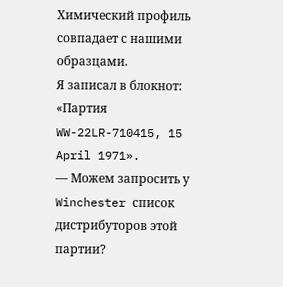Химический профиль совпадает с нашими образцами.
Я записал в блокнот: «Партия WW-22LR-710415, 15 April 1971».
— Можем запросить у Winchester список дистрибуторов этой партии?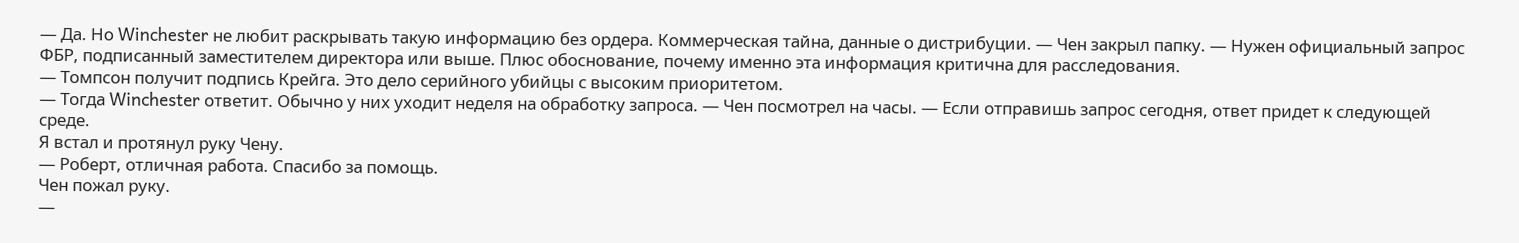— Да. Но Winchester не любит раскрывать такую информацию без ордера. Коммерческая тайна, данные о дистрибуции. — Чен закрыл папку. — Нужен официальный запрос ФБР, подписанный заместителем директора или выше. Плюс обоснование, почему именно эта информация критична для расследования.
— Томпсон получит подпись Крейга. Это дело серийного убийцы с высоким приоритетом.
— Тогда Winchester ответит. Обычно у них уходит неделя на обработку запроса. — Чен посмотрел на часы. — Если отправишь запрос сегодня, ответ придет к следующей среде.
Я встал и протянул руку Чену.
— Роберт, отличная работа. Спасибо за помощь.
Чен пожал руку.
—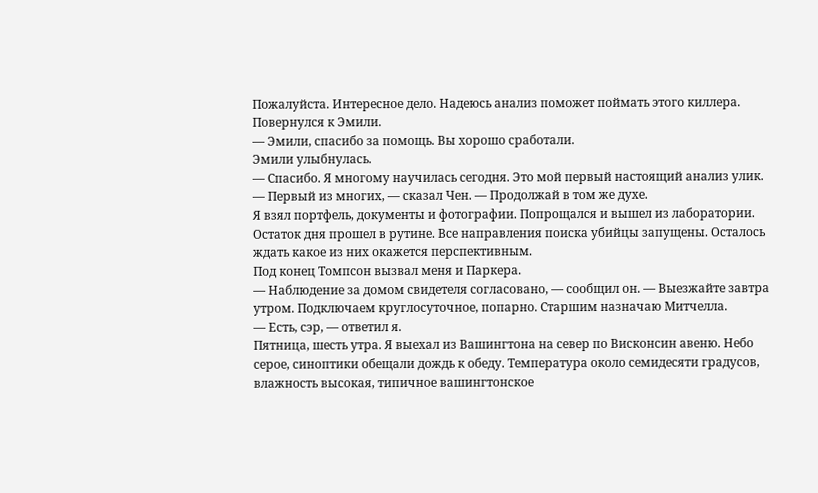Пожалуйста. Интересное дело. Надеюсь анализ поможет поймать этого киллера.
Повернулся к Эмили.
— Эмили, спасибо за помощь. Вы хорошо сработали.
Эмили улыбнулась.
— Спасибо. Я многому научилась сегодня. Это мой первый настоящий анализ улик.
— Первый из многих, — сказал Чен. — Продолжай в том же духе.
Я взял портфель, документы и фотографии. Попрощался и вышел из лаборатории.
Остаток дня прошел в рутине. Все направления поиска убийцы запущены. Осталось ждать какое из них окажется перспективным.
Под конец Томпсон вызвал меня и Паркера.
— Наблюдение за домом свидетеля согласовано, — сообщил он. — Выезжайте завтра утром. Подключаем круглосуточное, попарно. Старшим назначаю Митчелла.
— Есть, сэр, — ответил я.
Пятница, шесть утра. Я выехал из Вашингтона на север по Висконсин авеню. Небо серое, синоптики обещали дождь к обеду. Температура около семидесяти градусов, влажность высокая, типичное вашингтонское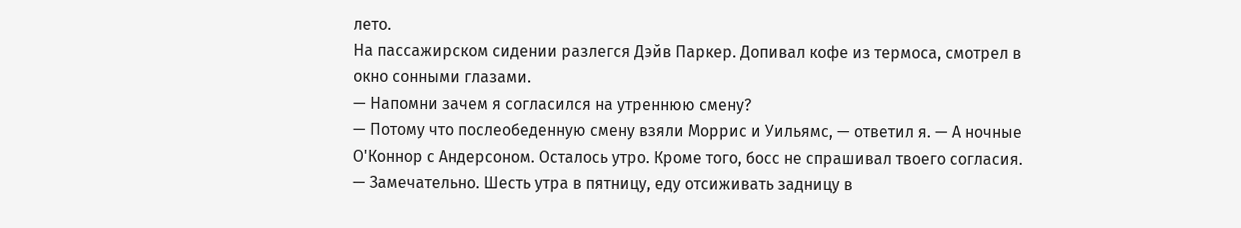лето.
На пассажирском сидении разлегся Дэйв Паркер. Допивал кофе из термоса, смотрел в окно сонными глазами.
— Напомни зачем я согласился на утреннюю смену?
— Потому что послеобеденную смену взяли Моррис и Уильямс, — ответил я. — А ночные О'Коннор с Андерсоном. Осталось утро. Кроме того, босс не спрашивал твоего согласия.
— Замечательно. Шесть утра в пятницу, еду отсиживать задницу в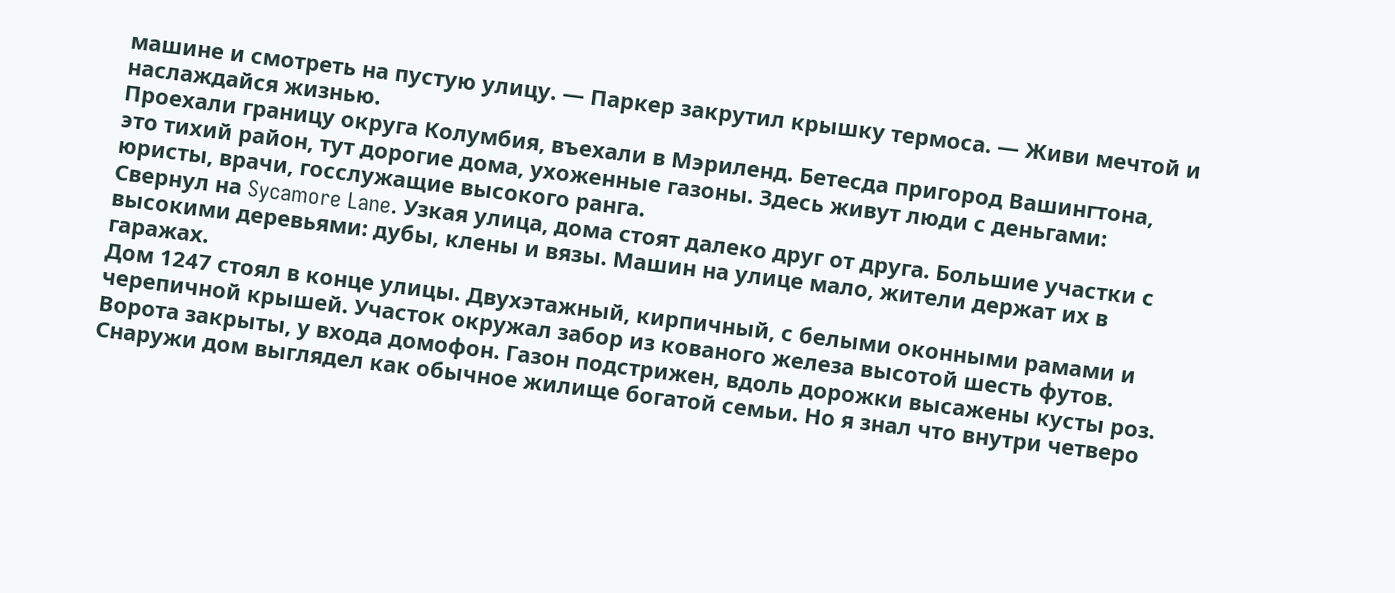машине и смотреть на пустую улицу. — Паркер закрутил крышку термоса. — Живи мечтой и наслаждайся жизнью.
Проехали границу округа Колумбия, въехали в Мэриленд. Бетесда пригород Вашингтона, это тихий район, тут дорогие дома, ухоженные газоны. Здесь живут люди с деньгами: юристы, врачи, госслужащие высокого ранга.
Свернул на Sycamore Lane. Узкая улица, дома стоят далеко друг от друга. Большие участки с высокими деревьями: дубы, клены и вязы. Машин на улице мало, жители держат их в гаражах.
Дом 1247 стоял в конце улицы. Двухэтажный, кирпичный, с белыми оконными рамами и черепичной крышей. Участок окружал забор из кованого железа высотой шесть футов. Ворота закрыты, у входа домофон. Газон подстрижен, вдоль дорожки высажены кусты роз.
Снаружи дом выглядел как обычное жилище богатой семьи. Но я знал что внутри четверо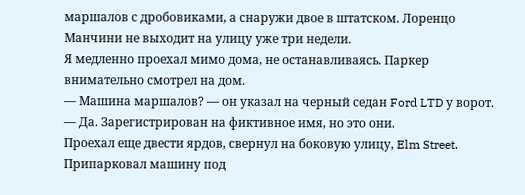маршалов с дробовиками, а снаружи двое в штатском. Лоренцо Манчини не выходит на улицу уже три недели.
Я медленно проехал мимо дома, не останавливаясь. Паркер внимательно смотрел на дом.
— Машина маршалов? — он указал на черный седан Ford LTD у ворот.
— Да. Зарегистрирован на фиктивное имя, но это они.
Проехал еще двести ярдов, свернул на боковую улицу, Elm Street. Припарковал машину под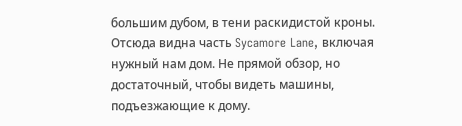большим дубом, в тени раскидистой кроны. Отсюда видна часть Sycamore Lane, включая нужный нам дом. Не прямой обзор, но достаточный, чтобы видеть машины, подъезжающие к дому.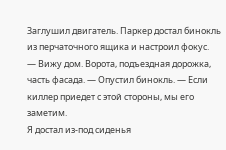Заглушил двигатель. Паркер достал бинокль из перчаточного ящика и настроил фокус.
— Вижу дом. Ворота, подъездная дорожка, часть фасада. — Опустил бинокль. — Если киллер приедет с этой стороны, мы его заметим.
Я достал из-под сиденья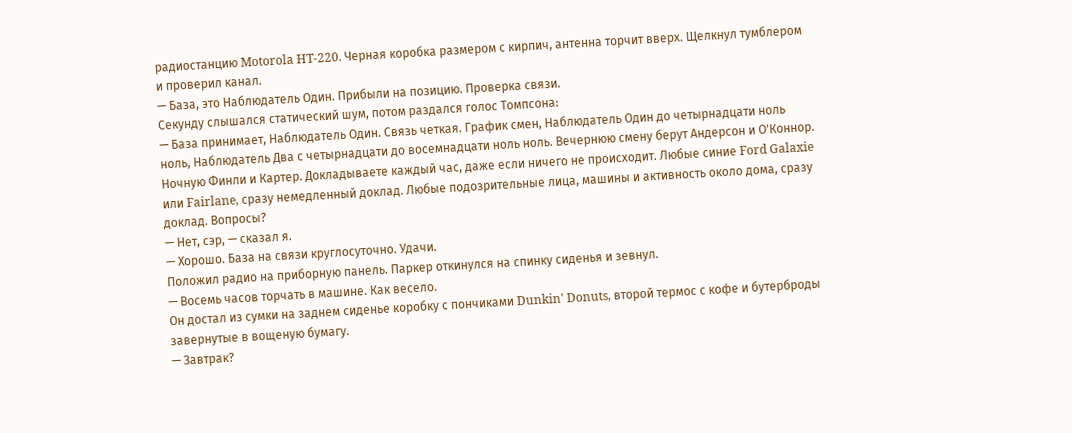радиостанцию Motorola HT-220. Черная коробка размером с кирпич, антенна торчит вверх. Щелкнул тумблером и проверил канал.
— База, это Наблюдатель Один. Прибыли на позицию. Проверка связи.
Секунду слышался статический шум, потом раздался голос Томпсона:
— База принимает, Наблюдатель Один. Связь четкая. График смен, Наблюдатель Один до четырнадцати ноль ноль, Наблюдатель Два с четырнадцати до восемнадцати ноль ноль. Вечернюю смену берут Андерсон и О'Коннор. Ночную Финли и Картер. Докладываете каждый час, даже если ничего не происходит. Любые синие Ford Galaxie или Fairlane, сразу немедленный доклад. Любые подозрительные лица, машины и активность около дома, сразу доклад. Вопросы?
— Нет, сэр, — сказал я.
— Хорошо. База на связи круглосуточно. Удачи.
Положил радио на приборную панель. Паркер откинулся на спинку сиденья и зевнул.
— Восемь часов торчать в машине. Как весело.
Он достал из сумки на заднем сиденье коробку с пончиками Dunkin' Donuts, второй термос с кофе и бутерброды завернутые в вощеную бумагу.
— Завтрак?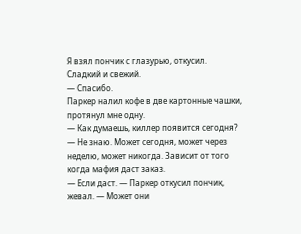Я взял пончик с глазурью, откусил. Сладкий и свежий.
— Спасибо.
Паркер налил кофе в две картонные чашки, протянул мне одну.
— Как думаешь, киллер появится сегодня?
— Не знаю. Может сегодня, может через неделю, может никогда. Зависит от того когда мафия даст заказ.
— Если даст. — Паркер откусил пончик, жевал. — Может они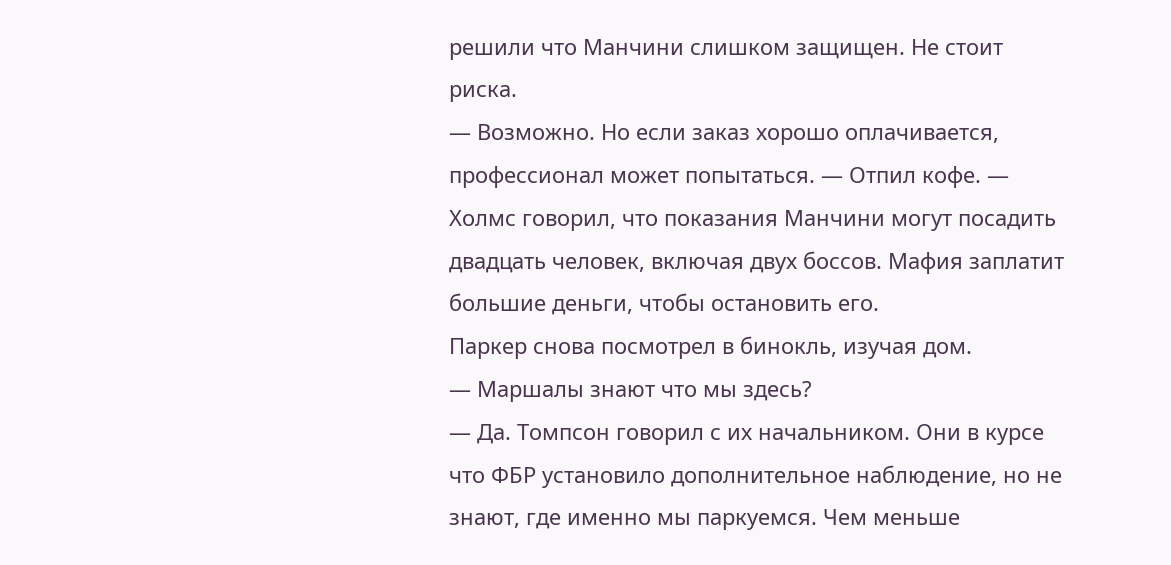решили что Манчини слишком защищен. Не стоит риска.
— Возможно. Но если заказ хорошо оплачивается, профессионал может попытаться. — Отпил кофе. — Холмс говорил, что показания Манчини могут посадить двадцать человек, включая двух боссов. Мафия заплатит большие деньги, чтобы остановить его.
Паркер снова посмотрел в бинокль, изучая дом.
— Маршалы знают что мы здесь?
— Да. Томпсон говорил с их начальником. Они в курсе что ФБР установило дополнительное наблюдение, но не знают, где именно мы паркуемся. Чем меньше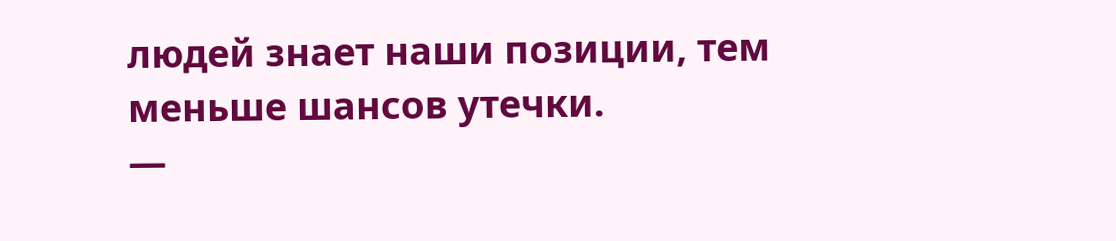людей знает наши позиции, тем меньше шансов утечки.
—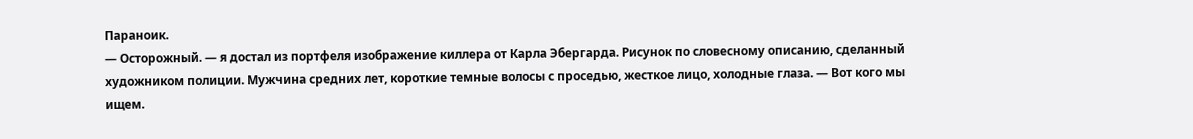Параноик.
— Осторожный. — я достал из портфеля изображение киллера от Карла Эбергарда. Рисунок по словесному описанию, сделанный художником полиции. Мужчина средних лет, короткие темные волосы с проседью, жесткое лицо, холодные глаза. — Вот кого мы ищем.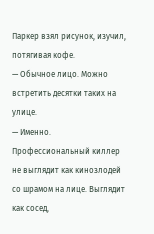Паркер взял рисунок, изучил, потягивая кофе.
— Обычное лицо. Можно встретить десятки таких на улице.
— Именно. Профессиональный киллер не выглядит как кинозлодей со шрамом на лице. Выглядит как сосед,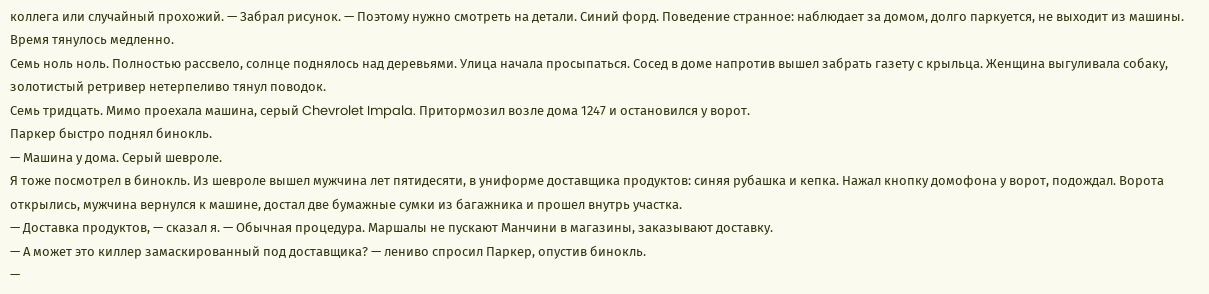коллега или случайный прохожий. — Забрал рисунок. — Поэтому нужно смотреть на детали. Синий форд. Поведение странное: наблюдает за домом, долго паркуется, не выходит из машины.
Время тянулось медленно.
Семь ноль ноль. Полностью рассвело, солнце поднялось над деревьями. Улица начала просыпаться. Сосед в доме напротив вышел забрать газету с крыльца. Женщина выгуливала собаку, золотистый ретривер нетерпеливо тянул поводок.
Семь тридцать. Мимо проехала машина, серый Chevrolet Impala. Притормозил возле дома 1247 и остановился у ворот.
Паркер быстро поднял бинокль.
— Машина у дома. Серый шевроле.
Я тоже посмотрел в бинокль. Из шевроле вышел мужчина лет пятидесяти, в униформе доставщика продуктов: синяя рубашка и кепка. Нажал кнопку домофона у ворот, подождал. Ворота открылись, мужчина вернулся к машине, достал две бумажные сумки из багажника и прошел внутрь участка.
— Доставка продуктов, — сказал я. — Обычная процедура. Маршалы не пускают Манчини в магазины, заказывают доставку.
— А может это киллер замаскированный под доставщика? — лениво спросил Паркер, опустив бинокль.
—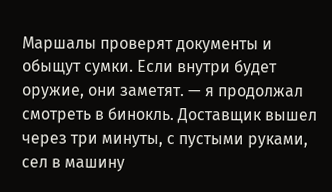Маршалы проверят документы и обыщут сумки. Если внутри будет оружие, они заметят. — я продолжал смотреть в бинокль. Доставщик вышел через три минуты, с пустыми руками, сел в машину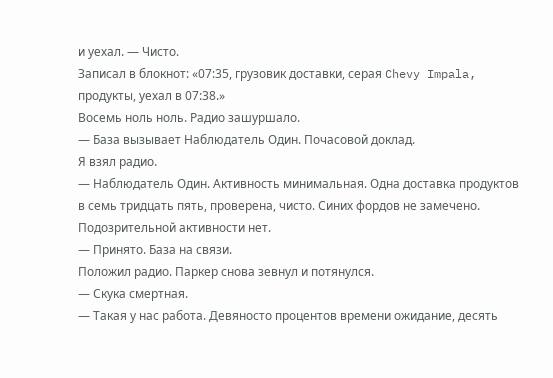и уехал. — Чисто.
Записал в блокнот: «07:35, грузовик доставки, серая Chevy Impala, продукты, уехал в 07:38.»
Восемь ноль ноль. Радио зашуршало.
— База вызывает Наблюдатель Один. Почасовой доклад.
Я взял радио.
— Наблюдатель Один. Активность минимальная. Одна доставка продуктов в семь тридцать пять, проверена, чисто. Синих фордов не замечено. Подозрительной активности нет.
— Принято. База на связи.
Положил радио. Паркер снова зевнул и потянулся.
— Скука смертная.
— Такая у нас работа. Девяносто процентов времени ожидание, десять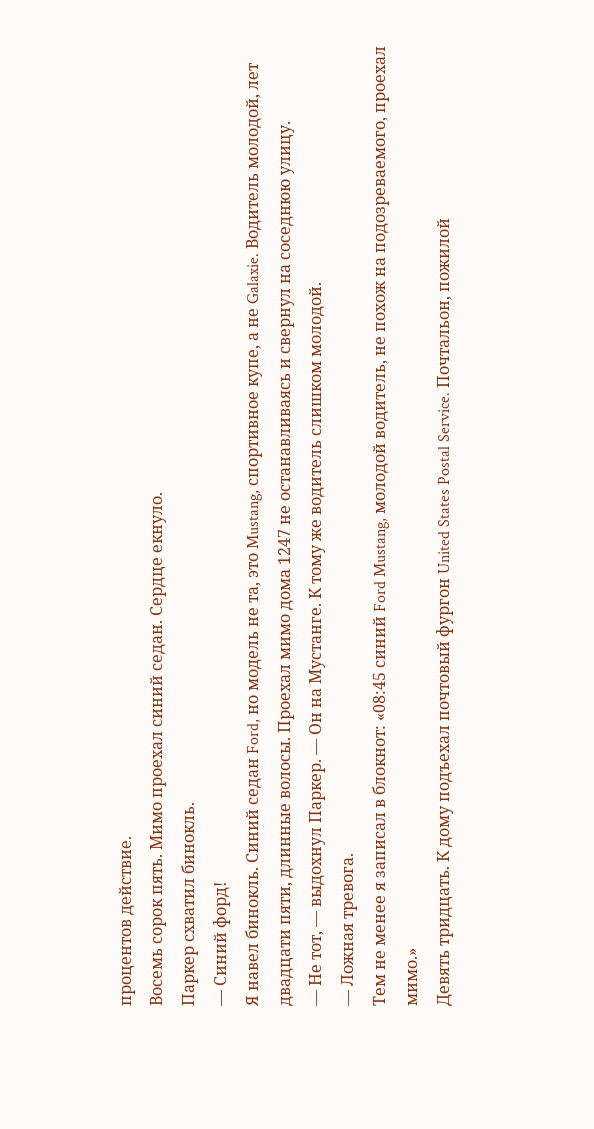процентов действие.
Восемь сорок пять. Мимо проехал синий седан. Сердце екнуло.
Паркер схватил бинокль.
— Синий форд!
Я навел бинокль. Синий седан Ford, но модель не та, это Mustang, спортивное купе, а не Galaxie. Водитель молодой, лет двадцати пяти, длинные волосы. Проехал мимо дома 1247 не останавливаясь и свернул на соседнюю улицу.
— Не тот, — выдохнул Паркер. — Он на Мустанге. К тому же водитель слишком молодой.
— Ложная тревога.
Тем не менее я записал в блокнот: «08:45 синий Ford Mustang, молодой водитель, не похож на подозреваемого, проехал мимо.»
Девять тридцать. К дому подъехал почтовый фургон United States Postal Service. Почтальон, пожилой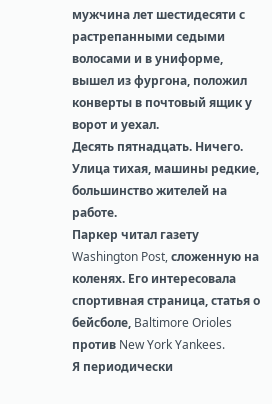мужчина лет шестидесяти с растрепанными седыми волосами и в униформе, вышел из фургона, положил конверты в почтовый ящик у ворот и уехал.
Десять пятнадцать. Ничего. Улица тихая, машины редкие, большинство жителей на работе.
Паркер читал газету Washington Post, сложенную на коленях. Его интересовала спортивная страница, статья о бейсболе, Baltimore Orioles против New York Yankees.
Я периодически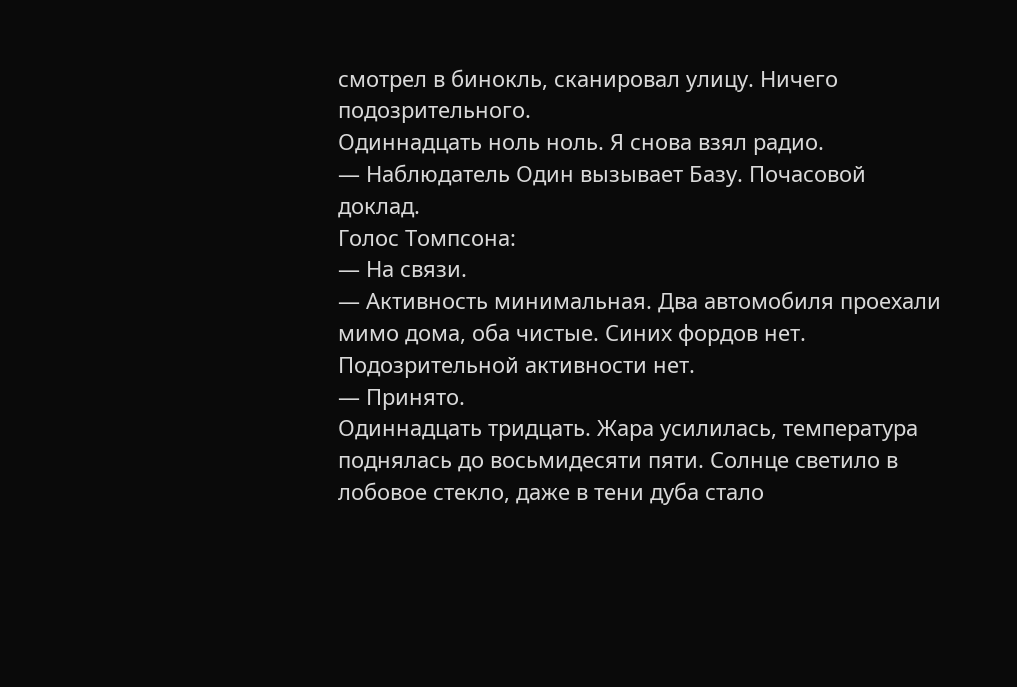смотрел в бинокль, сканировал улицу. Ничего подозрительного.
Одиннадцать ноль ноль. Я снова взял радио.
— Наблюдатель Один вызывает Базу. Почасовой доклад.
Голос Томпсона:
— На связи.
— Активность минимальная. Два автомобиля проехали мимо дома, оба чистые. Синих фордов нет. Подозрительной активности нет.
— Принято.
Одиннадцать тридцать. Жара усилилась, температура поднялась до восьмидесяти пяти. Солнце светило в лобовое стекло, даже в тени дуба стало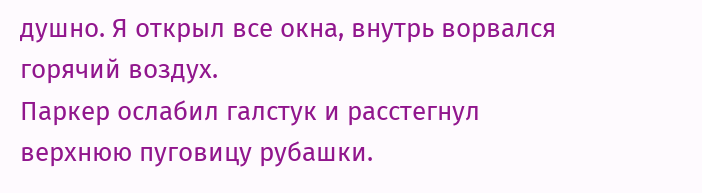душно. Я открыл все окна, внутрь ворвался горячий воздух.
Паркер ослабил галстук и расстегнул верхнюю пуговицу рубашки.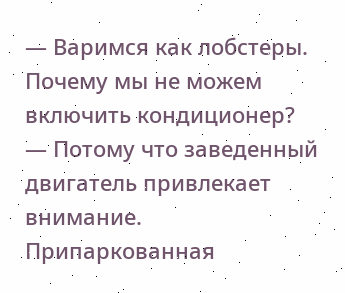— Варимся как лобстеры. Почему мы не можем включить кондиционер?
— Потому что заведенный двигатель привлекает внимание. Припаркованная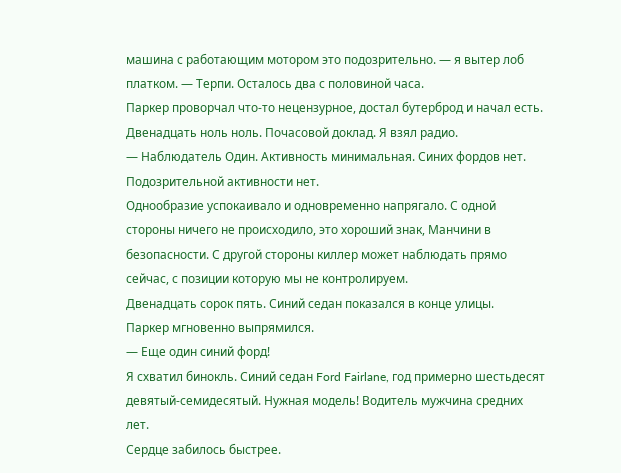машина с работающим мотором это подозрительно. — я вытер лоб платком. — Терпи. Осталось два с половиной часа.
Паркер проворчал что-то нецензурное, достал бутерброд и начал есть.
Двенадцать ноль ноль. Почасовой доклад. Я взял радио.
— Наблюдатель Один. Активность минимальная. Синих фордов нет. Подозрительной активности нет.
Однообразие успокаивало и одновременно напрягало. С одной стороны ничего не происходило, это хороший знак, Манчини в безопасности. С другой стороны киллер может наблюдать прямо сейчас, с позиции которую мы не контролируем.
Двенадцать сорок пять. Синий седан показался в конце улицы.
Паркер мгновенно выпрямился.
— Еще один синий форд!
Я схватил бинокль. Синий седан Ford Fairlane, год примерно шестьдесят девятый-семидесятый. Нужная модель! Водитель мужчина средних лет.
Сердце забилось быстрее.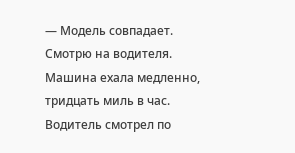— Модель совпадает. Смотрю на водителя.
Машина ехала медленно, тридцать миль в час. Водитель смотрел по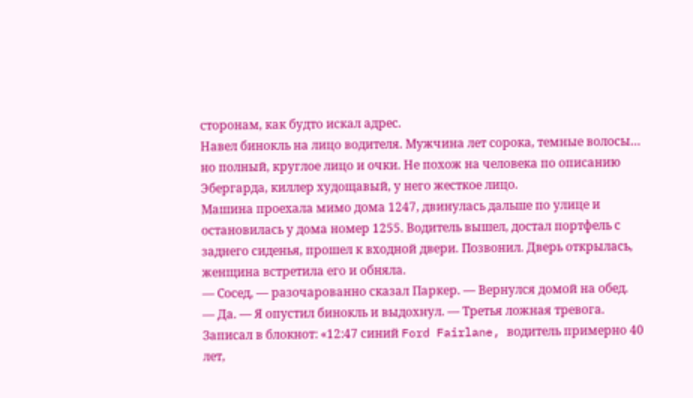сторонам, как будто искал адрес.
Навел бинокль на лицо водителя. Мужчина лет сорока, темные волосы… но полный, круглое лицо и очки. Не похож на человека по описанию Эбергарда, киллер худощавый, у него жесткое лицо.
Машина проехала мимо дома 1247, двинулась дальше по улице и остановилась у дома номер 1255. Водитель вышел, достал портфель с заднего сиденья, прошел к входной двери. Позвонил. Дверь открылась, женщина встретила его и обняла.
— Сосед, — разочарованно сказал Паркер. — Вернулся домой на обед.
— Да. — Я опустил бинокль и выдохнул. — Третья ложная тревога.
Записал в блокнот: «12:47 синий Ford Fairlane, водитель примерно 40 лет,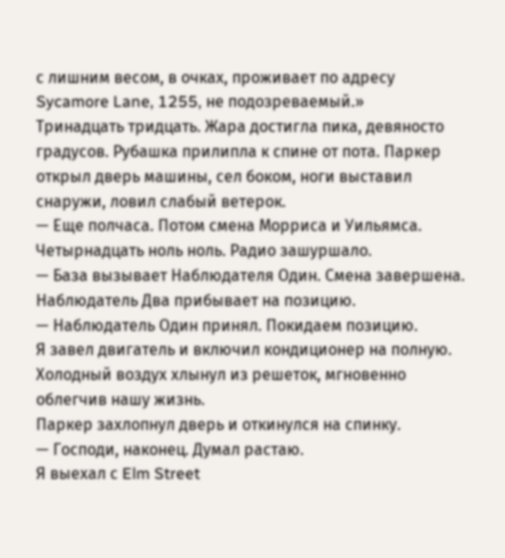с лишним весом, в очках, проживает по адресу Sycamore Lane, 1255, не подозреваемый.»
Тринадцать тридцать. Жара достигла пика, девяносто градусов. Рубашка прилипла к спине от пота. Паркер открыл дверь машины, сел боком, ноги выставил снаружи, ловил слабый ветерок.
— Еще полчаса. Потом смена Морриса и Уильямса.
Четырнадцать ноль ноль. Радио зашуршало.
— База вызывает Наблюдателя Один. Смена завершена. Наблюдатель Два прибывает на позицию.
— Наблюдатель Один принял. Покидаем позицию.
Я завел двигатель и включил кондиционер на полную. Холодный воздух хлынул из решеток, мгновенно облегчив нашу жизнь.
Паркер захлопнул дверь и откинулся на спинку.
— Господи, наконец. Думал растаю.
Я выехал с Elm Street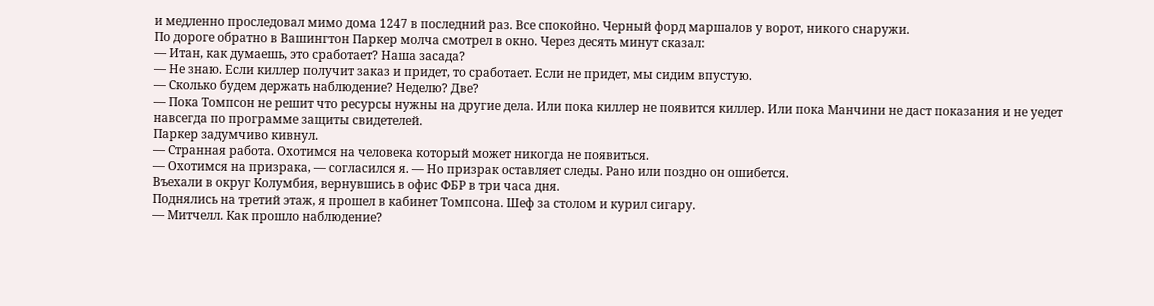и медленно проследовал мимо дома 1247 в последний раз. Все спокойно. Черный форд маршалов у ворот, никого снаружи.
По дороге обратно в Вашингтон Паркер молча смотрел в окно. Через десять минут сказал:
— Итан, как думаешь, это сработает? Наша засада?
— Не знаю. Если киллер получит заказ и придет, то сработает. Если не придет, мы сидим впустую.
— Сколько будем держать наблюдение? Неделю? Две?
— Пока Томпсон не решит что ресурсы нужны на другие дела. Или пока киллер не появится киллер. Или пока Манчини не даст показания и не уедет навсегда по программе защиты свидетелей.
Паркер задумчиво кивнул.
— Странная работа. Охотимся на человека который может никогда не появиться.
— Охотимся на призрака, — согласился я. — Но призрак оставляет следы. Рано или поздно он ошибется.
Въехали в округ Колумбия, вернувшись в офис ФБР в три часа дня.
Поднялись на третий этаж, я прошел в кабинет Томпсона. Шеф за столом и курил сигару.
— Митчелл. Как прошло наблюдение?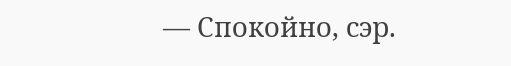— Спокойно, сэр.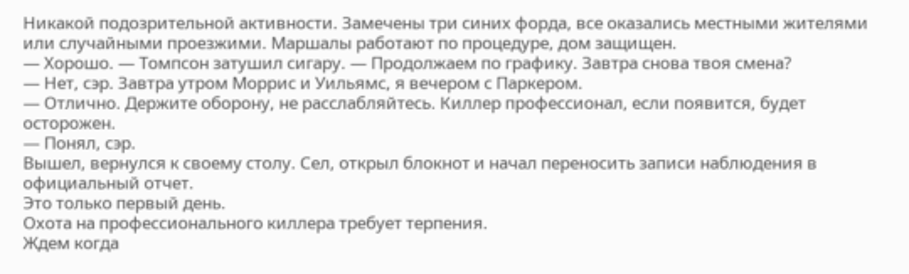Никакой подозрительной активности. Замечены три синих форда, все оказались местными жителями или случайными проезжими. Маршалы работают по процедуре, дом защищен.
— Хорошо. — Томпсон затушил сигару. — Продолжаем по графику. Завтра снова твоя смена?
— Нет, сэр. Завтра утром Моррис и Уильямс, я вечером с Паркером.
— Отлично. Держите оборону, не расслабляйтесь. Киллер профессионал, если появится, будет осторожен.
— Понял, сэр.
Вышел, вернулся к своему столу. Сел, открыл блокнот и начал переносить записи наблюдения в официальный отчет.
Это только первый день.
Охота на профессионального киллера требует терпения.
Ждем когда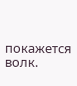покажется волк.